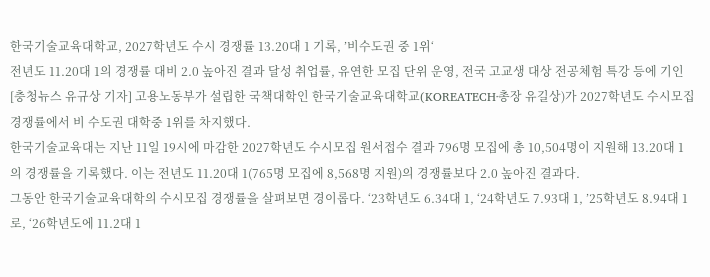한국기술교육대학교, 2027학년도 수시 경쟁률 13.20대 1 기록, ’비수도권 중 1위‘
전년도 11.20대 1의 경쟁률 대비 2.0 높아진 결과 달성 취업률, 유연한 모집 단위 운영, 전국 고교생 대상 전공체험 특강 등에 기인
[충청뉴스 유규상 기자] 고용노동부가 설립한 국책대학인 한국기술교육대학교(KOREATECH·총장 유길상)가 2027학년도 수시모집 경쟁률에서 비 수도권 대학중 1위를 차지했다.
한국기술교육대는 지난 11일 19시에 마감한 2027학년도 수시모집 원서접수 결과 796명 모집에 총 10,504명이 지원해 13.20대 1의 경쟁률을 기록했다. 이는 전년도 11.20대 1(765명 모집에 8,568명 지원)의 경쟁률보다 2.0 높아진 결과다.
그동안 한국기술교육대학의 수시모집 경쟁률을 살펴보면 경이롭다. ‘23학년도 6.34대 1, ‘24학년도 7.93대 1, ’25학년도 8.94대 1로, ‘26학년도에 11.2대 1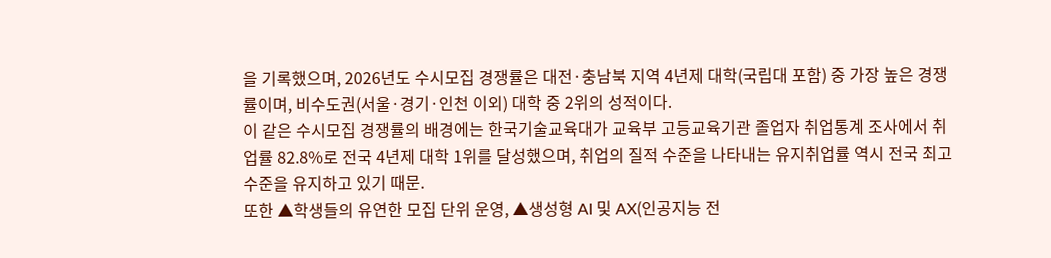을 기록했으며, 2026년도 수시모집 경쟁률은 대전·충남북 지역 4년제 대학(국립대 포함) 중 가장 높은 경쟁률이며, 비수도권(서울·경기·인천 이외) 대학 중 2위의 성적이다.
이 같은 수시모집 경쟁률의 배경에는 한국기술교육대가 교육부 고등교육기관 졸업자 취업통계 조사에서 취업률 82.8%로 전국 4년제 대학 1위를 달성했으며, 취업의 질적 수준을 나타내는 유지취업률 역시 전국 최고 수준을 유지하고 있기 때문.
또한 ▲학생들의 유연한 모집 단위 운영, ▲생성형 AI 및 AX(인공지능 전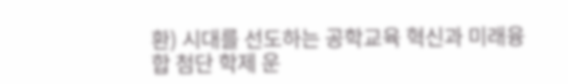환) 시대를 선도하는 공학교육 혁신과 미래융합 첨단 학제 운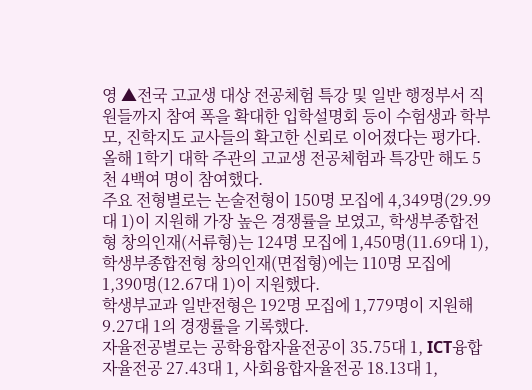영 ▲전국 고교생 대상 전공체험 특강 및 일반 행정부서 직원들까지 참여 폭을 확대한 입학설명회 등이 수험생과 학부모, 진학지도 교사들의 확고한 신뢰로 이어졌다는 평가다. 올해 1학기 대학 주관의 고교생 전공체험과 특강만 해도 5천 4백여 명이 참여했다.
주요 전형별로는 논술전형이 150명 모집에 4,349명(29.99대 1)이 지원해 가장 높은 경쟁률을 보였고, 학생부종합전형 창의인재(서류형)는 124명 모집에 1,450명(11.69대 1), 학생부종합전형 창의인재(면접형)에는 110명 모집에 1,390명(12.67대 1)이 지원했다.
학생부교과 일반전형은 192명 모집에 1,779명이 지원해 9.27대 1의 경쟁률을 기록했다.
자율전공별로는 공학융합자율전공이 35.75대 1, ICT융합자율전공 27.43대 1, 사회융합자율전공 18.13대 1,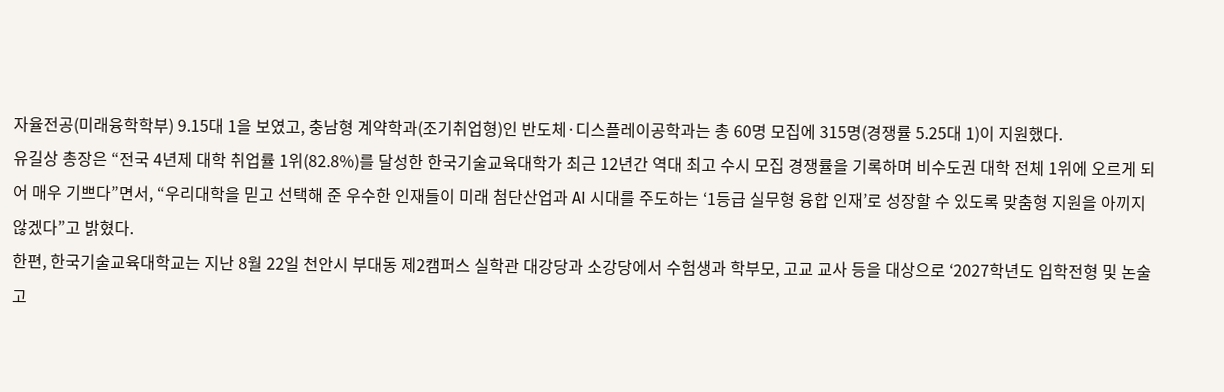자율전공(미래융학학부) 9.15대 1을 보였고, 충남형 계약학과(조기취업형)인 반도체·디스플레이공학과는 총 60명 모집에 315명(경쟁률 5.25대 1)이 지원했다.
유길상 총장은 “전국 4년제 대학 취업률 1위(82.8%)를 달성한 한국기술교육대학가 최근 12년간 역대 최고 수시 모집 경쟁률을 기록하며 비수도권 대학 전체 1위에 오르게 되어 매우 기쁘다”면서, “우리대학을 믿고 선택해 준 우수한 인재들이 미래 첨단산업과 AI 시대를 주도하는 ‘1등급 실무형 융합 인재’로 성장할 수 있도록 맞춤형 지원을 아끼지 않겠다”고 밝혔다.
한편, 한국기술교육대학교는 지난 8월 22일 천안시 부대동 제2캠퍼스 실학관 대강당과 소강당에서 수험생과 학부모, 고교 교사 등을 대상으로 ‘2027학년도 입학전형 및 논술고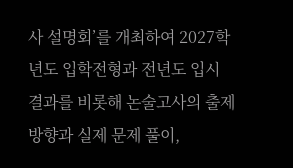사 설명회’를 개최하여 2027학년도 입학전형과 전년도 입시 결과를 비롯해 논술고사의 출제 방향과 실제 문제 풀이,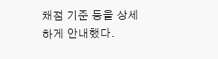채점 기준 등을 상세하게 안내했다.